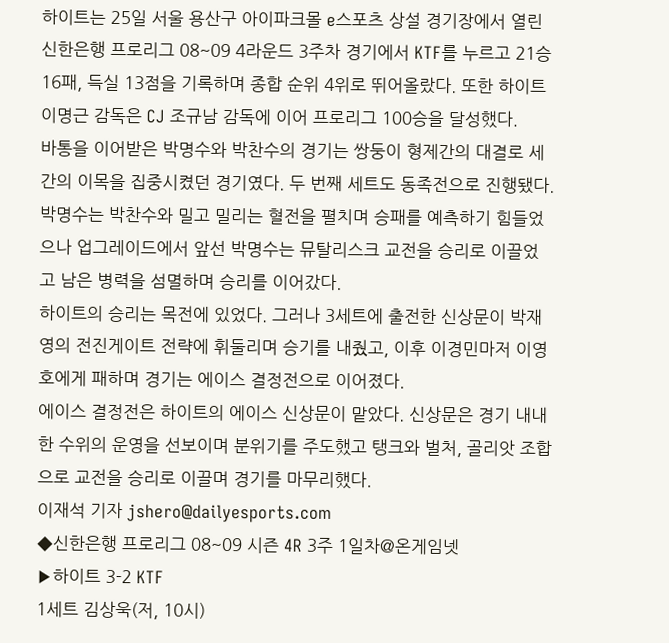하이트는 25일 서울 용산구 아이파크몰 e스포츠 상설 경기장에서 열린 신한은행 프로리그 08~09 4라운드 3주차 경기에서 KTF를 누르고 21승16패, 득실 13점을 기록하며 종합 순위 4위로 뛰어올랐다. 또한 하이트 이명근 감독은 CJ 조규남 감독에 이어 프로리그 100승을 달성했다.
바통을 이어받은 박명수와 박찬수의 경기는 쌍둥이 형제간의 대결로 세간의 이목을 집중시켰던 경기였다. 두 번째 세트도 동족전으로 진행됐다. 박명수는 박찬수와 밀고 밀리는 혈전을 펼치며 승패를 예측하기 힘들었으나 업그레이드에서 앞선 박명수는 뮤탈리스크 교전을 승리로 이끌었고 남은 병력을 섬멸하며 승리를 이어갔다.
하이트의 승리는 목전에 있었다. 그러나 3세트에 출전한 신상문이 박재영의 전진게이트 전략에 휘둘리며 승기를 내줬고, 이후 이경민마저 이영호에게 패하며 경기는 에이스 결정전으로 이어졌다.
에이스 결정전은 하이트의 에이스 신상문이 맡았다. 신상문은 경기 내내 한 수위의 운영을 선보이며 분위기를 주도했고 탱크와 벌처, 골리앗 조합으로 교전을 승리로 이끌며 경기를 마무리했다.
이재석 기자 jshero@dailyesports.com
◆신한은행 프로리그 08~09 시즌 4R 3주 1일차@온게임넷
▶하이트 3-2 KTF
1세트 김상욱(저, 10시)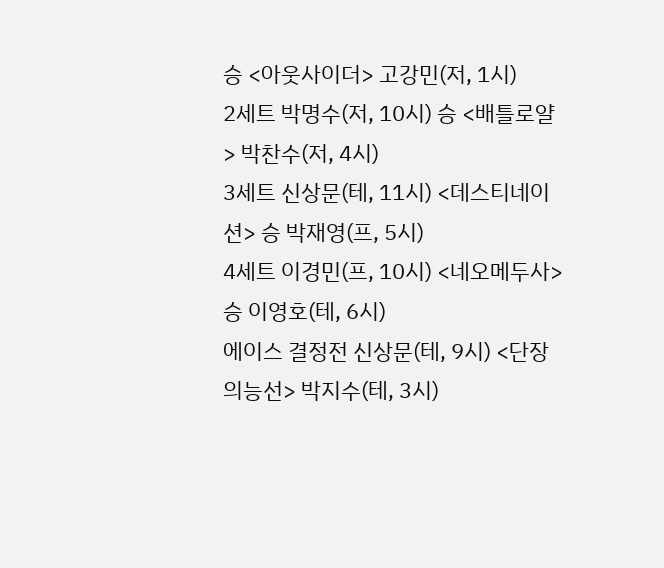승 <아웃사이더> 고강민(저, 1시)
2세트 박명수(저, 10시) 승 <배틀로얄> 박찬수(저, 4시)
3세트 신상문(테, 11시) <데스티네이션> 승 박재영(프, 5시)
4세트 이경민(프, 10시) <네오메두사> 승 이영호(테, 6시)
에이스 결정전 신상문(테, 9시) <단장의능선> 박지수(테, 3시)